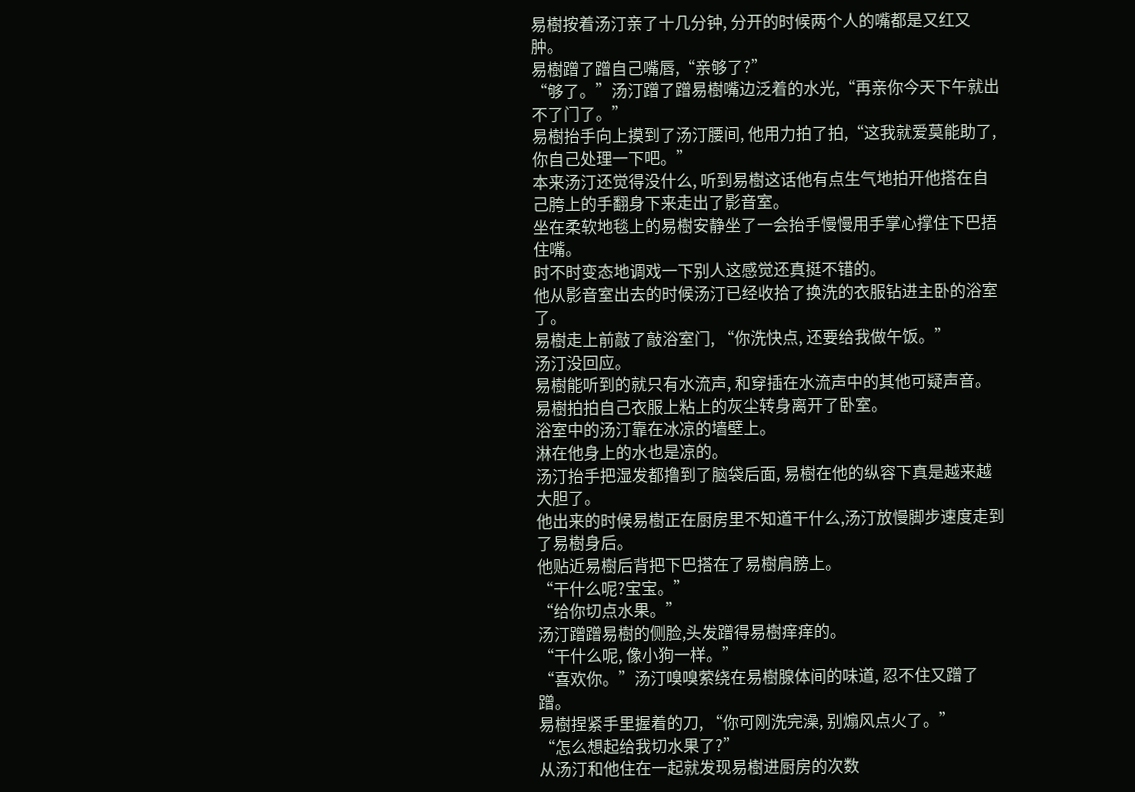易樹按着汤汀亲了十几分钟, 分开的时候两个人的嘴都是又红又肿。
易樹蹭了蹭自己嘴唇,“亲够了?”
“够了。”汤汀蹭了蹭易樹嘴边泛着的水光,“再亲你今天下午就出不了门了。”
易樹抬手向上摸到了汤汀腰间, 他用力拍了拍,“这我就爱莫能助了,你自己处理一下吧。”
本来汤汀还觉得没什么, 听到易樹这话他有点生气地拍开他搭在自己胯上的手翻身下来走出了影音室。
坐在柔软地毯上的易樹安静坐了一会抬手慢慢用手掌心撑住下巴捂住嘴。
时不时变态地调戏一下别人这感觉还真挺不错的。
他从影音室出去的时候汤汀已经收拾了换洗的衣服钻进主卧的浴室了。
易樹走上前敲了敲浴室门, “你洗快点, 还要给我做午饭。”
汤汀没回应。
易樹能听到的就只有水流声, 和穿插在水流声中的其他可疑声音。
易樹拍拍自己衣服上粘上的灰尘转身离开了卧室。
浴室中的汤汀靠在冰凉的墙壁上。
淋在他身上的水也是凉的。
汤汀抬手把湿发都撸到了脑袋后面, 易樹在他的纵容下真是越来越大胆了。
他出来的时候易樹正在厨房里不知道干什么,汤汀放慢脚步速度走到了易樹身后。
他贴近易樹后背把下巴搭在了易樹肩膀上。
“干什么呢?宝宝。”
“给你切点水果。”
汤汀蹭蹭易樹的侧脸,头发蹭得易樹痒痒的。
“干什么呢, 像小狗一样。”
“喜欢你。”汤汀嗅嗅萦绕在易樹腺体间的味道, 忍不住又蹭了蹭。
易樹捏紧手里握着的刀, “你可刚洗完澡, 别煽风点火了。”
“怎么想起给我切水果了?”
从汤汀和他住在一起就发现易樹进厨房的次数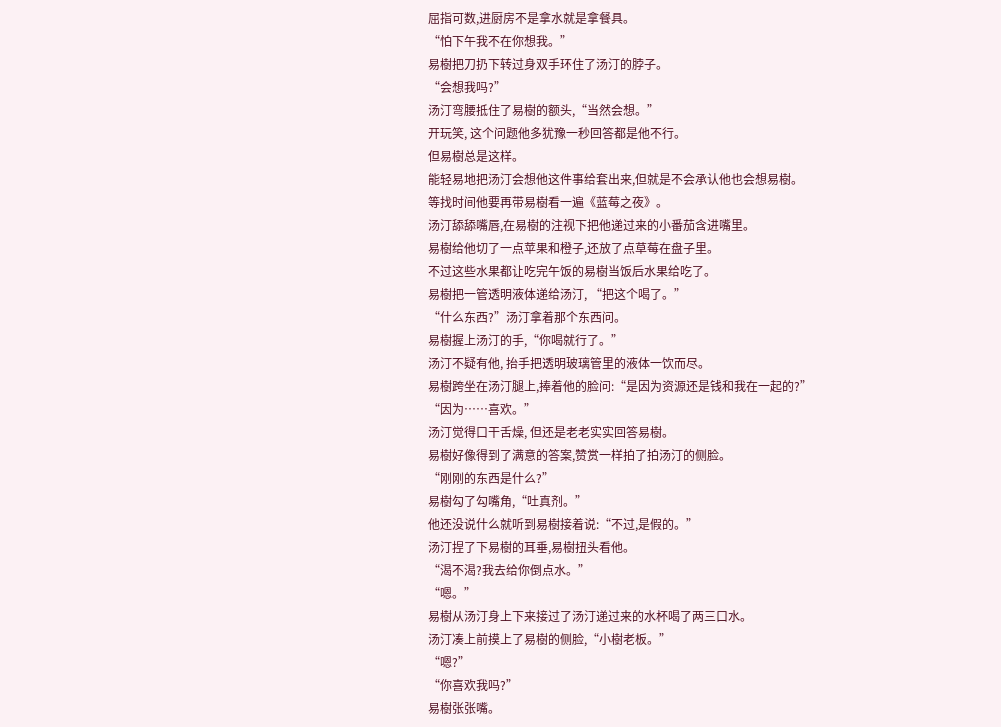屈指可数,进厨房不是拿水就是拿餐具。
“怕下午我不在你想我。”
易樹把刀扔下转过身双手环住了汤汀的脖子。
“会想我吗?”
汤汀弯腰抵住了易樹的额头,“当然会想。”
开玩笑, 这个问题他多犹豫一秒回答都是他不行。
但易樹总是这样。
能轻易地把汤汀会想他这件事给套出来,但就是不会承认他也会想易樹。
等找时间他要再带易樹看一遍《蓝莓之夜》。
汤汀舔舔嘴唇,在易樹的注视下把他递过来的小番茄含进嘴里。
易樹给他切了一点苹果和橙子,还放了点草莓在盘子里。
不过这些水果都让吃完午饭的易樹当饭后水果给吃了。
易樹把一管透明液体递给汤汀, “把这个喝了。”
“什么东西?”汤汀拿着那个东西问。
易樹握上汤汀的手,“你喝就行了。”
汤汀不疑有他, 抬手把透明玻璃管里的液体一饮而尽。
易樹跨坐在汤汀腿上,捧着他的脸问:“是因为资源还是钱和我在一起的?”
“因为……喜欢。”
汤汀觉得口干舌燥, 但还是老老实实回答易樹。
易樹好像得到了满意的答案,赞赏一样拍了拍汤汀的侧脸。
“刚刚的东西是什么?”
易樹勾了勾嘴角,“吐真剂。”
他还没说什么就听到易樹接着说:“不过,是假的。”
汤汀捏了下易樹的耳垂,易樹扭头看他。
“渴不渴?我去给你倒点水。”
“嗯。”
易樹从汤汀身上下来接过了汤汀递过来的水杯喝了两三口水。
汤汀凑上前摸上了易樹的侧脸,“小樹老板。”
“嗯?”
“你喜欢我吗?”
易樹张张嘴。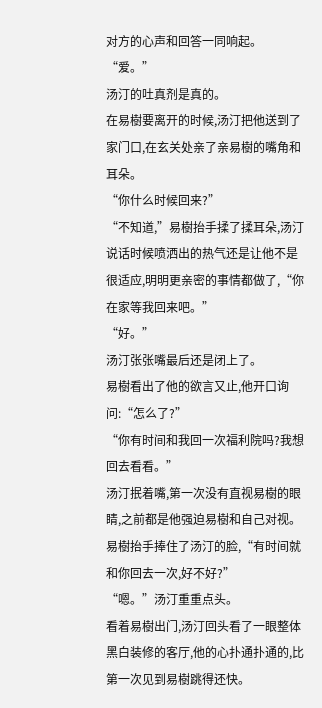对方的心声和回答一同响起。
“爱。”
汤汀的吐真剂是真的。
在易樹要离开的时候,汤汀把他送到了家门口,在玄关处亲了亲易樹的嘴角和耳朵。
“你什么时候回来?”
“不知道,”易樹抬手揉了揉耳朵,汤汀说话时候喷洒出的热气还是让他不是很适应,明明更亲密的事情都做了,“你在家等我回来吧。”
“好。”
汤汀张张嘴最后还是闭上了。
易樹看出了他的欲言又止,他开口询问:“怎么了?”
“你有时间和我回一次福利院吗?我想回去看看。”
汤汀抿着嘴,第一次没有直视易樹的眼睛,之前都是他强迫易樹和自己对视。
易樹抬手捧住了汤汀的脸,“有时间就和你回去一次,好不好?”
“嗯。”汤汀重重点头。
看着易樹出门,汤汀回头看了一眼整体黑白装修的客厅,他的心扑通扑通的,比第一次见到易樹跳得还快。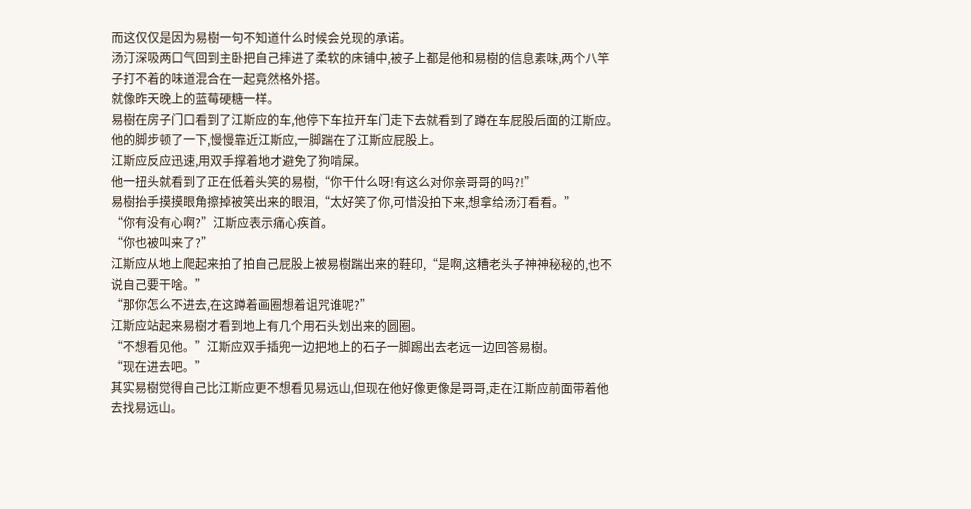而这仅仅是因为易樹一句不知道什么时候会兑现的承诺。
汤汀深吸两口气回到主卧把自己摔进了柔软的床铺中,被子上都是他和易樹的信息素味,两个八竿子打不着的味道混合在一起竟然格外搭。
就像昨天晚上的蓝莓硬糖一样。
易樹在房子门口看到了江斯应的车,他停下车拉开车门走下去就看到了蹲在车屁股后面的江斯应。
他的脚步顿了一下,慢慢靠近江斯应,一脚踹在了江斯应屁股上。
江斯应反应迅速,用双手撑着地才避免了狗啃屎。
他一扭头就看到了正在低着头笑的易樹,“你干什么呀!有这么对你亲哥哥的吗?!”
易樹抬手摸摸眼角擦掉被笑出来的眼泪,“太好笑了你,可惜没拍下来,想拿给汤汀看看。”
“你有没有心啊?”江斯应表示痛心疾首。
“你也被叫来了?”
江斯应从地上爬起来拍了拍自己屁股上被易樹踹出来的鞋印,“是啊,这糟老头子神神秘秘的,也不说自己要干啥。”
“那你怎么不进去,在这蹲着画圈想着诅咒谁呢?”
江斯应站起来易樹才看到地上有几个用石头划出来的圆圈。
“不想看见他。”江斯应双手插兜一边把地上的石子一脚踢出去老远一边回答易樹。
“现在进去吧。”
其实易樹觉得自己比江斯应更不想看见易远山,但现在他好像更像是哥哥,走在江斯应前面带着他去找易远山。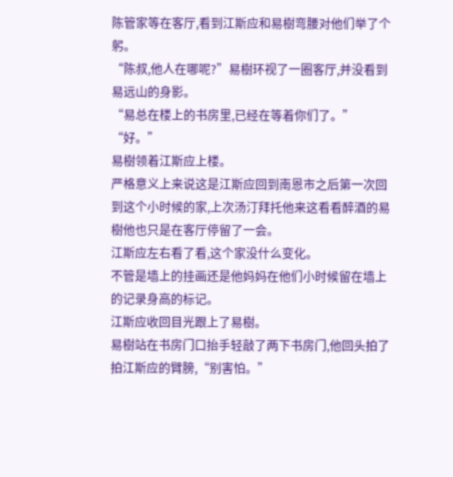陈管家等在客厅,看到江斯应和易樹弯腰对他们举了个躬。
“陈叔,他人在哪呢?”易樹环视了一圈客厅,并没看到易远山的身影。
“易总在楼上的书房里,已经在等着你们了。”
“好。”
易樹领着江斯应上楼。
严格意义上来说这是江斯应回到南恩市之后第一次回到这个小时候的家,上次汤汀拜托他来这看看醉酒的易樹他也只是在客厅停留了一会。
江斯应左右看了看,这个家没什么变化。
不管是墙上的挂画还是他妈妈在他们小时候留在墙上的记录身高的标记。
江斯应收回目光跟上了易樹。
易樹站在书房门口抬手轻敲了两下书房门,他回头拍了拍江斯应的臂膀,“别害怕。”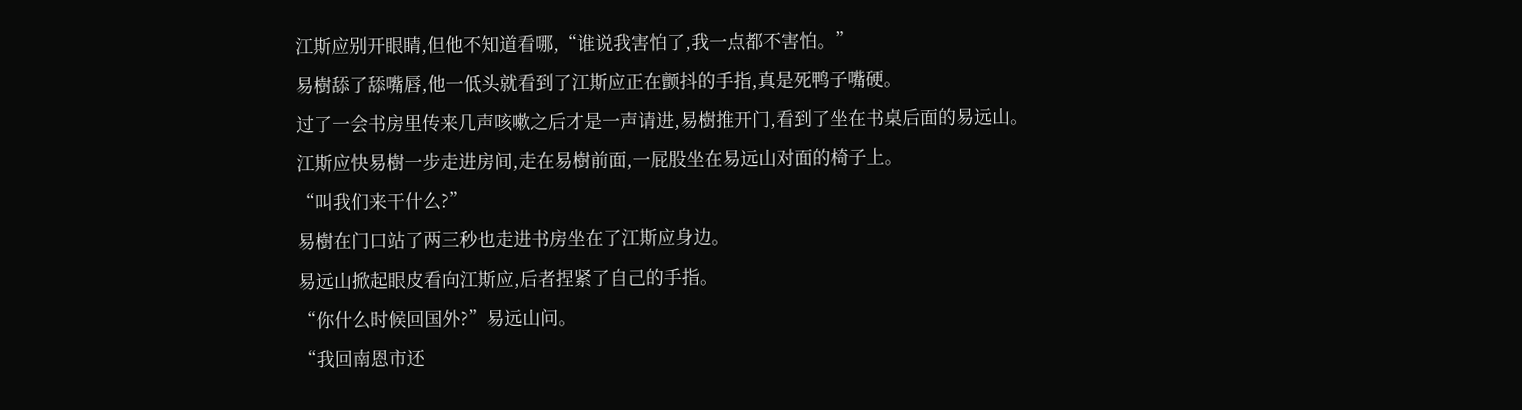江斯应别开眼睛,但他不知道看哪,“谁说我害怕了,我一点都不害怕。”
易樹舔了舔嘴唇,他一低头就看到了江斯应正在颤抖的手指,真是死鸭子嘴硬。
过了一会书房里传来几声咳嗽之后才是一声请进,易樹推开门,看到了坐在书桌后面的易远山。
江斯应快易樹一步走进房间,走在易樹前面,一屁股坐在易远山对面的椅子上。
“叫我们来干什么?”
易樹在门口站了两三秒也走进书房坐在了江斯应身边。
易远山掀起眼皮看向江斯应,后者捏紧了自己的手指。
“你什么时候回国外?”易远山问。
“我回南恩市还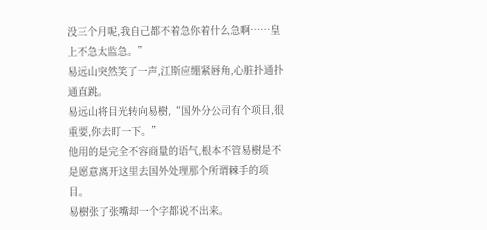没三个月呢,我自己都不着急你着什么急啊……皇上不急太监急。”
易远山突然笑了一声,江斯应绷紧唇角,心脏扑通扑通直跳。
易远山将目光转向易樹,“国外分公司有个项目,很重要,你去盯一下。”
他用的是完全不容商量的语气,根本不管易樹是不是愿意离开这里去国外处理那个所谓棘手的项目。
易樹张了张嘴却一个字都说不出来。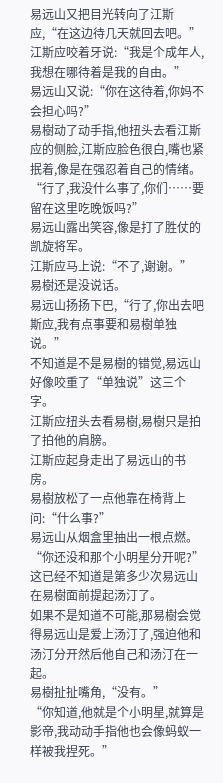易远山又把目光转向了江斯应,“在这边待几天就回去吧。”
江斯应咬着牙说:“我是个成年人,我想在哪待着是我的自由。”
易远山又说:“你在这待着,你妈不会担心吗?”
易樹动了动手指,他扭头去看江斯应的侧脸,江斯应脸色很白,嘴也紧抿着,像是在强忍着自己的情绪。
“行了,我没什么事了,你们……要留在这里吃晚饭吗?”
易远山露出笑容,像是打了胜仗的凯旋将军。
江斯应马上说:“不了,谢谢。”
易樹还是没说话。
易远山扬扬下巴,“行了,你出去吧斯应,我有点事要和易樹单独说。”
不知道是不是易樹的错觉,易远山好像咬重了“单独说”这三个字。
江斯应扭头去看易樹,易樹只是拍了拍他的肩膀。
江斯应起身走出了易远山的书房。
易樹放松了一点他靠在椅背上问:“什么事?”
易远山从烟盒里抽出一根点燃。
“你还没和那个小明星分开呢?”
这已经不知道是第多少次易远山在易樹面前提起汤汀了。
如果不是知道不可能,那易樹会觉得易远山是爱上汤汀了,强迫他和汤汀分开然后他自己和汤汀在一起。
易樹扯扯嘴角,“没有。”
“你知道,他就是个小明星,就算是影帝,我动动手指他也会像蚂蚁一样被我捏死。”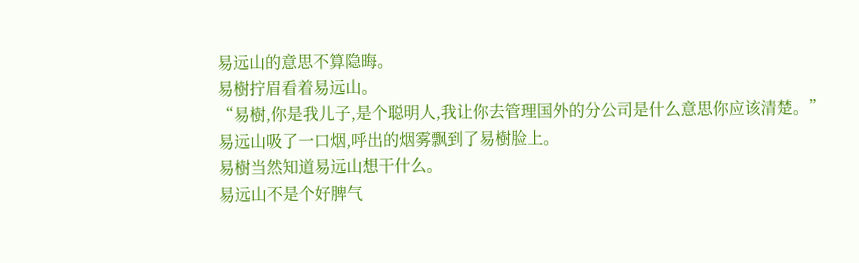易远山的意思不算隐晦。
易樹拧眉看着易远山。
“易樹,你是我儿子,是个聪明人,我让你去管理国外的分公司是什么意思你应该清楚。”
易远山吸了一口烟,呼出的烟雾飘到了易樹脸上。
易樹当然知道易远山想干什么。
易远山不是个好脾气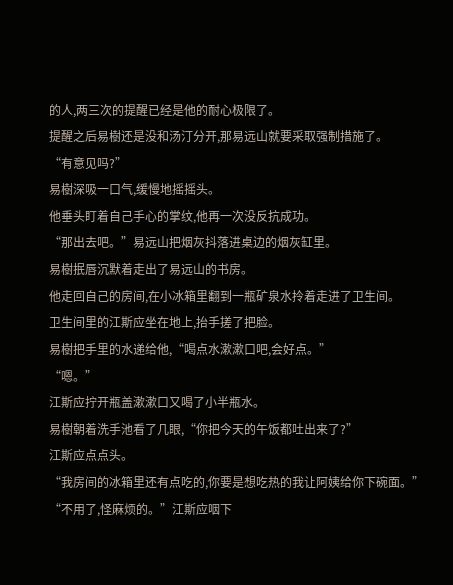的人,两三次的提醒已经是他的耐心极限了。
提醒之后易樹还是没和汤汀分开,那易远山就要采取强制措施了。
“有意见吗?”
易樹深吸一口气,缓慢地摇摇头。
他垂头盯着自己手心的掌纹,他再一次没反抗成功。
“那出去吧。”易远山把烟灰抖落进桌边的烟灰缸里。
易樹抿唇沉默着走出了易远山的书房。
他走回自己的房间,在小冰箱里翻到一瓶矿泉水拎着走进了卫生间。
卫生间里的江斯应坐在地上,抬手搓了把脸。
易樹把手里的水递给他,“喝点水漱漱口吧,会好点。”
“嗯。”
江斯应拧开瓶盖漱漱口又喝了小半瓶水。
易樹朝着洗手池看了几眼,“你把今天的午饭都吐出来了?”
江斯应点点头。
“我房间的冰箱里还有点吃的,你要是想吃热的我让阿姨给你下碗面。”
“不用了,怪麻烦的。”江斯应咽下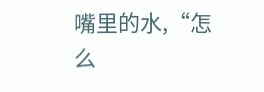嘴里的水,“怎么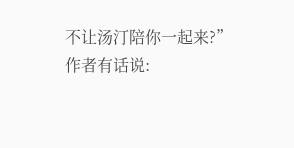不让汤汀陪你一起来?”
作者有话说: